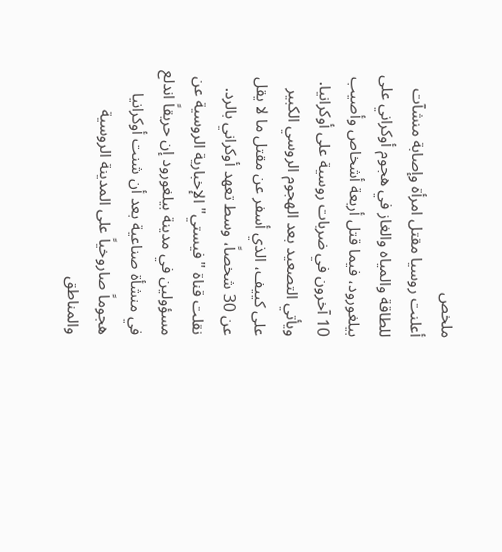ملخص
أعلنت روسيا مقتل امرأة وإصابة منشآت للطاقة والمياه والغاز في هجوم أوكراني على بيلغورود، فيما قتل أربعة أشخاص وأصيب 10 آخرون في ضربات روسية على أوكرانيا. ويأتي التصعيد بعد الهجوم الروسي الكبير على كييف، الذي أسفر عن مقتل ما لا يقل عن 30 شخصاً، وسط تعهد أوكراني بالرد.
نقلت قناة "فيستي" الإخبارية الروسية عن مسؤولين في مدينة بيلغورود إن حريقاً اندلع في منشأة صناعية بعد أن شنت أوكرانيا هجوماً صاروخياً على المدينة الروسية والمناطق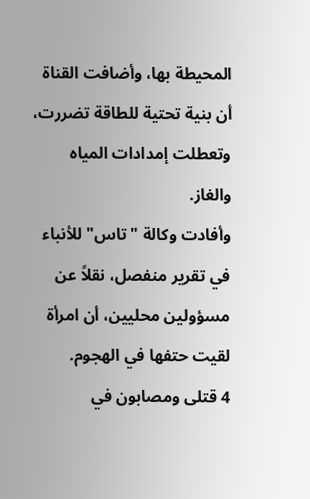المحيطة بها، وأضافت القناة أن بنية تحتية للطاقة تضررت، وتعطلت إمدادات المياه والغاز.
وأفادت وكالة "تاس" للأنباء في تقرير منفصل، نقلاً عن مسؤولين محليين، أن امرأة لقيت حتفها في الهجوم.
4 قتلى ومصابون في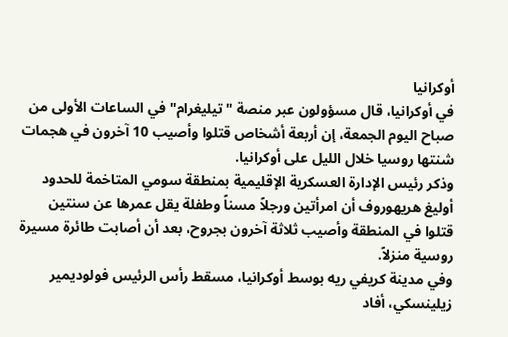أوكرانيا
في أوكرانيا، قال مسؤولون عبر منصة "تيليغرام" في الساعات الأولى من صباح اليوم الجمعة، إن أربعة أشخاص قتلوا وأصيب 10 آخرون في هجمات شنتها روسيا خلال الليل على أوكرانيا.
وذكر رئيس الإدارة العسكرية الإقليمية بمنطقة سومي المتاخمة للحدود أوليغ هريهوروف أن امرأتين ورجلاً مسناً وطفلة يقل عمرها عن سنتين قتلوا في المنطقة وأصيب ثلاثة آخرون بجروح، بعد أن أصابت طائرة مسيرة روسية منزلاً.
وفي مدينة كريفي ريه بوسط أوكرانيا، مسقط رأس الرئيس فولوديمير زيلينسكي، أفاد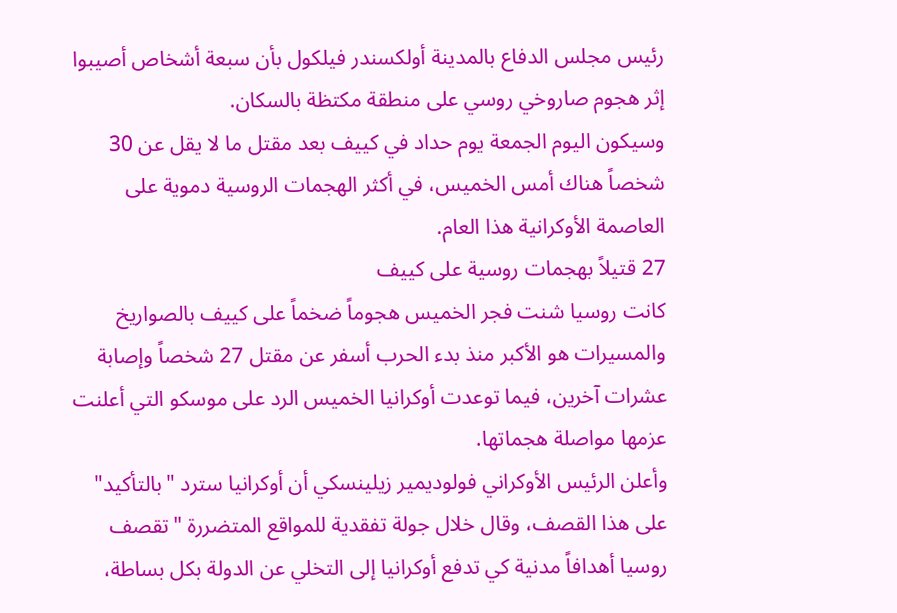رئيس مجلس الدفاع بالمدينة أولكسندر فيلكول بأن سبعة أشخاص أصيبوا إثر هجوم صاروخي روسي على منطقة مكتظة بالسكان.
وسيكون اليوم الجمعة يوم حداد في كييف بعد مقتل ما لا يقل عن 30 شخصاً هناك أمس الخميس، في أكثر الهجمات الروسية دموية على العاصمة الأوكرانية هذا العام.
27 قتيلاً بهجمات روسية على كييف
كانت روسيا شنت فجر الخميس هجوماً ضخماً على كييف بالصواريخ والمسيرات هو الأكبر منذ بدء الحرب أسفر عن مقتل 27 شخصاً وإصابة عشرات آخرين، فيما توعدت أوكرانيا الخميس الرد على موسكو التي أعلنت عزمها مواصلة هجماتها.
وأعلن الرئيس الأوكراني فولوديمير زيلينسكي أن أوكرانيا سترد "بالتأكيد" على هذا القصف، وقال خلال جولة تفقدية للمواقع المتضررة "تقصف روسيا أهدافاً مدنية كي تدفع أوكرانيا إلى التخلي عن الدولة بكل بساطة،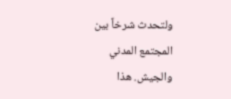ولتحدث شرخاً بين المجتمع المدني والجيش. هذا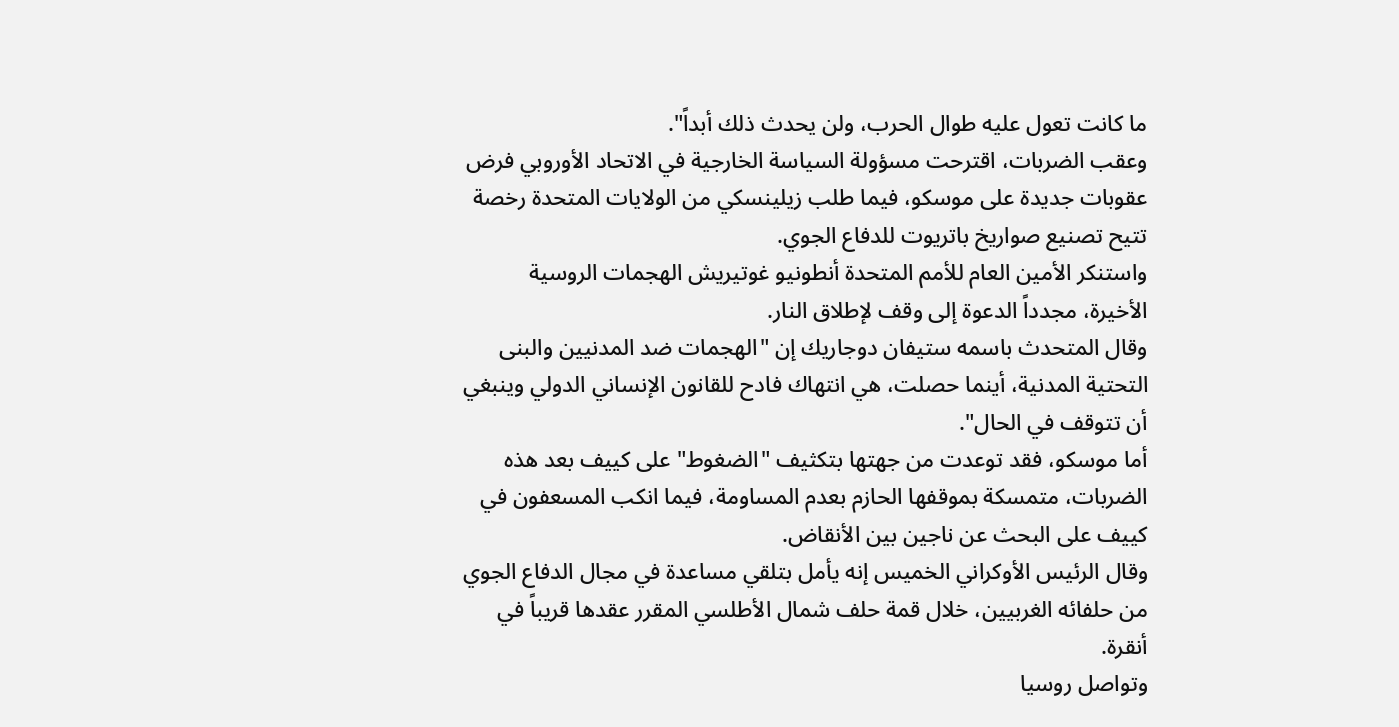ما كانت تعول عليه طوال الحرب، ولن يحدث ذلك أبداً".
وعقب الضربات، اقترحت مسؤولة السياسة الخارجية في الاتحاد الأوروبي فرض عقوبات جديدة على موسكو، فيما طلب زيلينسكي من الولايات المتحدة رخصة تتيح تصنيع صواريخ باتريوت للدفاع الجوي.
واستنكر الأمين العام للأمم المتحدة أنطونيو غوتيريش الهجمات الروسية الأخيرة، مجدداً الدعوة إلى وقف لإطلاق النار.
وقال المتحدث باسمه ستيفان دوجاريك إن "الهجمات ضد المدنيين والبنى التحتية المدنية، أينما حصلت، هي انتهاك فادح للقانون الإنساني الدولي وينبغي أن تتوقف في الحال".
أما موسكو، فقد توعدت من جهتها بتكثيف "الضغوط" على كييف بعد هذه الضربات، متمسكة بموقفها الحازم بعدم المساومة، فيما انكب المسعفون في كييف على البحث عن ناجين بين الأنقاض.
وقال الرئيس الأوكراني الخميس إنه يأمل بتلقي مساعدة في مجال الدفاع الجوي من حلفائه الغربيين، خلال قمة حلف شمال الأطلسي المقرر عقدها قريباً في أنقرة.
وتواصل روسيا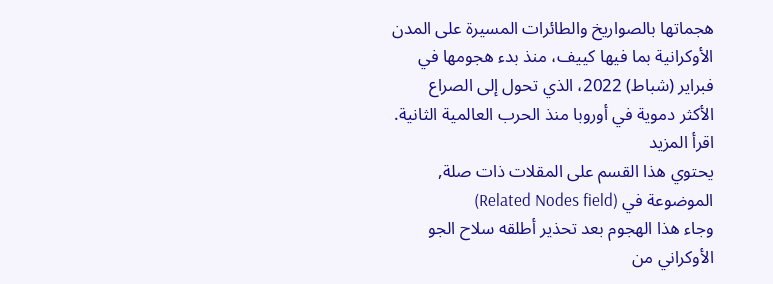هجماتها بالصواريخ والطائرات المسيرة على المدن الأوكرانية بما فيها كييف، منذ بدء هجومها في فبراير (شباط) 2022، الذي تحول إلى الصراع الأكثر دموية في أوروبا منذ الحرب العالمية الثانية.
اقرأ المزيد
يحتوي هذا القسم على المقلات ذات صلة, الموضوعة في (Related Nodes field)
وجاء هذا الهجوم بعد تحذير أطلقه سلاح الجو الأوكراني من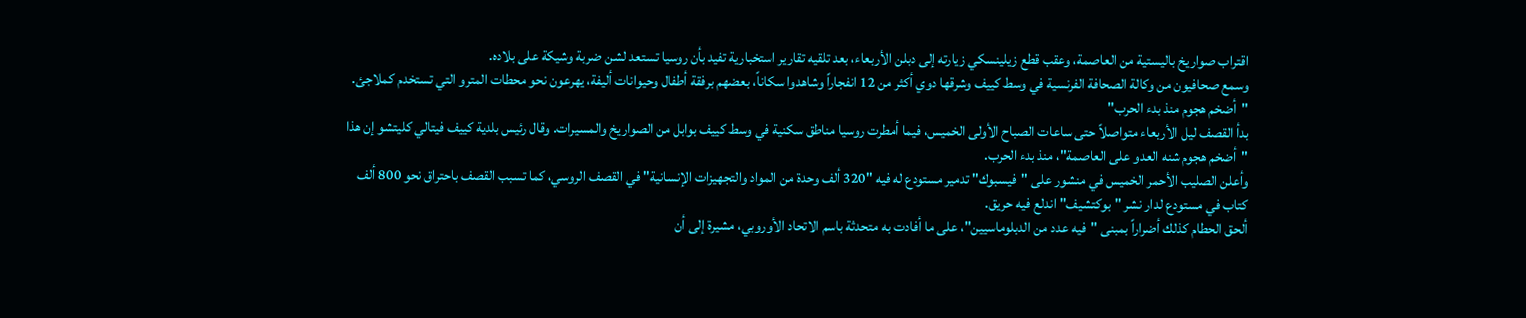اقتراب صواريخ باليستية من العاصمة، وعقب قطع زيلينسكي زيارته إلى دبلن الأربعاء، بعد تلقيه تقارير استخبارية تفيد بأن روسيا تستعد لشن ضربة وشيكة على بلاده.
وسمع صحافيون من وكالة الصحافة الفرنسية في وسط كييف وشرقها دوي أكثر من 12 انفجاراً وشاهدوا سكاناً، بعضهم برفقة أطفال وحيوانات أليفة، يهرعون نحو محطات المترو التي تستخدم كملاجئ.
"أضخم هجوم منذ بدء الحرب"
بدأ القصف ليل الأربعاء متواصلاً حتى ساعات الصباح الأولى الخميس، فيما أمطرت روسيا مناطق سكنية في وسط كييف بوابل من الصواريخ والمسيرات. وقال رئيس بلدية كييف فيتالي كليتشو إن هذا "أضخم هجوم شنه العدو على العاصمة"، منذ بدء الحرب.
وأعلن الصليب الأحمر الخميس في منشور على "فيسبوك" تدمير مستودع له فيه "320 ألف وحدة من المواد والتجهيزات الإنسانية" في القصف الروسي، كما تسبب القصف باحتراق نحو 800 ألف كتاب في مستودع لدار نشر "بوكتشيف" اندلع فيه حريق.
ألحق الحطام كذلك أضراراً بمبنى "فيه عدد من الدبلوماسيين"، على ما أفادت به متحدثة باسم الاتحاد الأوروبي، مشيرة إلى أن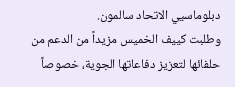دبلوماسيي الاتحاد سالمون.
وطلبت كييف الخميس مزيداً من الدعم من حلفائها لتعزيز دفاعاتها الجوية، خصوصاً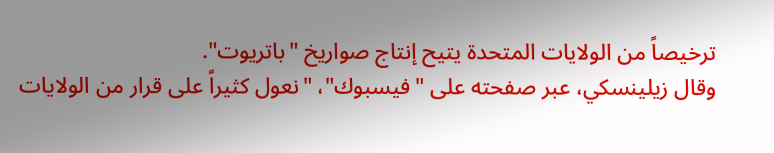ترخيصاً من الولايات المتحدة يتيح إنتاج صواريخ "باتريوت".
وقال زيلينسكي، عبر صفحته على "فيسبوك"، "نعول كثيراً على قرار من الولايات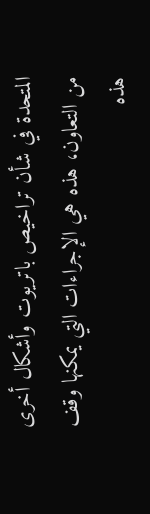المتحدة في شأن تراخيص باتريوت وأشكال أخرى من التعاون، هذه هي الإجراءات التي يمكنها وقف هذه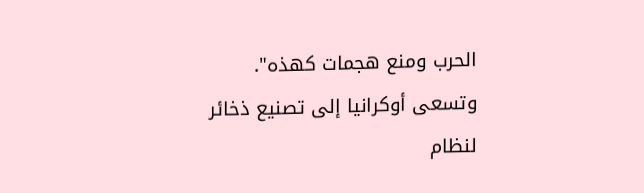الحرب ومنع هجمات كهذه".
وتسعى أوكرانيا إلى تصنيع ذخائر لنظام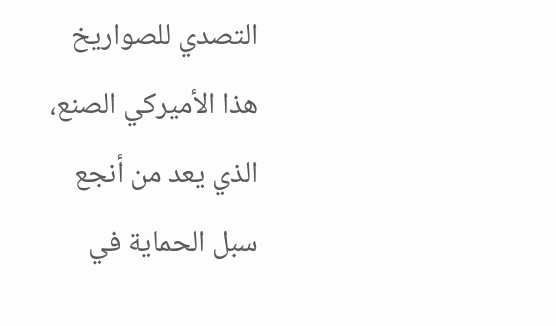التصدي للصواريخ هذا الأميركي الصنع، الذي يعد من أنجع سبل الحماية في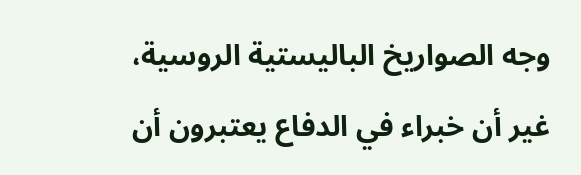وجه الصواريخ الباليستية الروسية، غير أن خبراء في الدفاع يعتبرون أن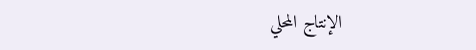الإنتاج المحلي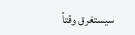سيستغرق وقتاً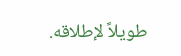طويلاً لإطلاقه.